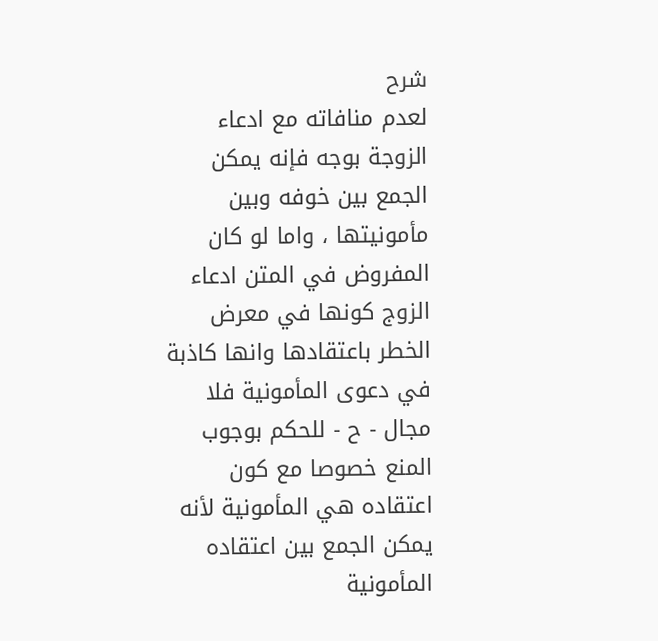شرح
لعدم منافاته مع ادعاء الزوجة بوجه فإنه يمكن الجمع بين خوفه وبين مأمونيتها ، واما لو كان المفروض في المتن ادعاء الزوج كونها في معرض الخطر باعتقادها وانها كاذبة في دعوى المأمونية فلا مجال - ح - للحكم بوجوب المنع خصوصا مع كون اعتقاده هي المأمونية لأنه يمكن الجمع بين اعتقاده المأمونية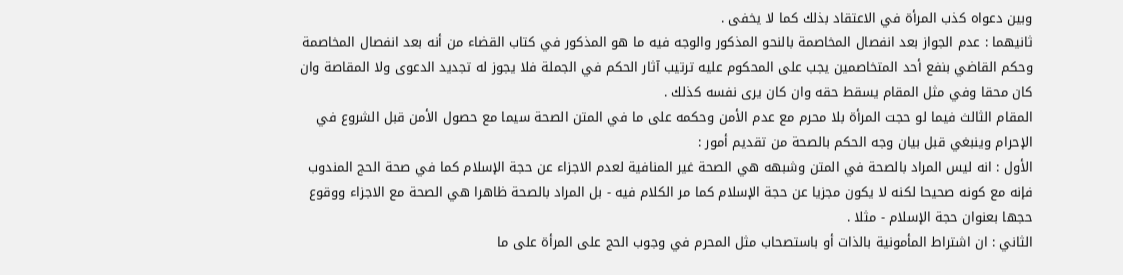وبين دعواه كذب المرأة في الاعتقاد بذلك كما لا يخفى .
ثانيهما : عدم الجواز بعد انفصال المخاصمة بالنحو المذكور والوجه فيه ما هو المذكور في كتاب القضاء من أنه بعد انفصال المخاصمة وحكم القاضي بنفع أحد المتخاصمين يجب على المحكوم عليه ترتيب آثار الحكم في الجملة فلا يجوز له تجديد الدعوى ولا المقاصة وان كان محقا وفي مثل المقام يسقط حقه وان كان يرى نفسه كذلك .
المقام الثالث فيما لو حجت المرأة بلا محرم مع عدم الأمن وحكمه على ما في المتن الصحة سيما مع حصول الأمن قبل الشروع في الإحرام وينبغي قبل بيان وجه الحكم بالصحة من تقديم أمور :
الأول : انه ليس المراد بالصحة في المتن وشبهه هي الصحة غير المنافية لعدم الاجزاء عن حجة الإسلام كما في صحة الحج المندوب فإنه مع كونه صحيحا لكنه لا يكون مجزيا عن حجة الإسلام كما مر الكلام فيه - بل المراد بالصحة ظاهرا هي الصحة مع الاجزاء ووقوع حجها بعنوان حجة الإسلام - مثلا .
الثاني : ان اشتراط المأمونية بالذات أو باستصحاب مثل المحرم في وجوب الحج على المرأة على ما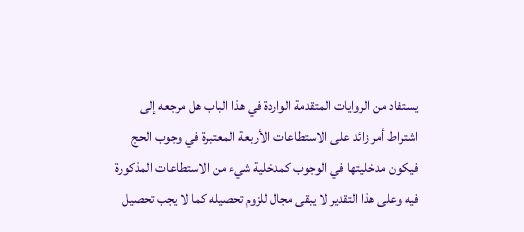يستفاد من الروايات المتقدمة الواردة في هذا الباب هل مرجعه إلى اشتراط أمر زائد على الاستطاعات الأربعة المعتبرة في وجوب الحج فيكون مدخليتها في الوجوب كمدخلية شيء من الاستطاعات المذكورة فيه وعلى هذا التقدير لا يبقى مجال للزوم تحصيله كما لا يجب تحصيل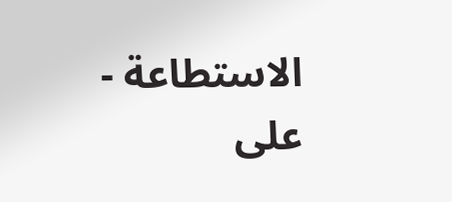الاستطاعة - على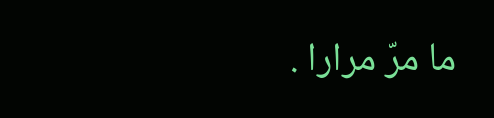ما مرّ مرارا .